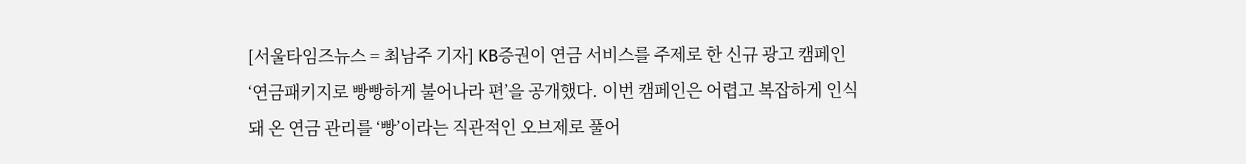[서울타임즈뉴스 = 최남주 기자] KB증권이 연금 서비스를 주제로 한 신규 광고 캠페인 ‘연금패키지로 빵빵하게 불어나라 편’을 공개했다. 이번 캠페인은 어렵고 복잡하게 인식돼 온 연금 관리를 ‘빵’이라는 직관적인 오브제로 풀어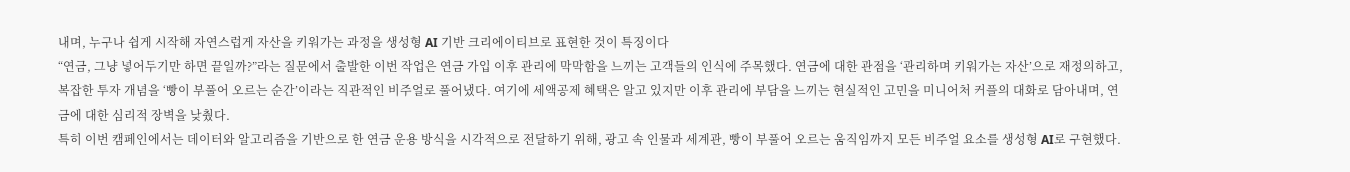내며, 누구나 쉽게 시작해 자연스럽게 자산을 키워가는 과정을 생성형 AI 기반 크리에이티브로 표현한 것이 특징이다
“연금, 그냥 넣어두기만 하면 끝일까?”라는 질문에서 출발한 이번 작업은 연금 가입 이후 관리에 막막함을 느끼는 고객들의 인식에 주목했다. 연금에 대한 관점을 ‘관리하며 키워가는 자산’으로 재정의하고, 복잡한 투자 개념을 ‘빵이 부풀어 오르는 순간’이라는 직관적인 비주얼로 풀어냈다. 여기에 세액공제 혜택은 알고 있지만 이후 관리에 부담을 느끼는 현실적인 고민을 미니어처 커플의 대화로 담아내며, 연금에 대한 심리적 장벽을 낮췄다.
특히 이번 캠페인에서는 데이터와 알고리즘을 기반으로 한 연금 운용 방식을 시각적으로 전달하기 위해, 광고 속 인물과 세계관, 빵이 부풀어 오르는 움직임까지 모든 비주얼 요소를 생성형 AI로 구현했다.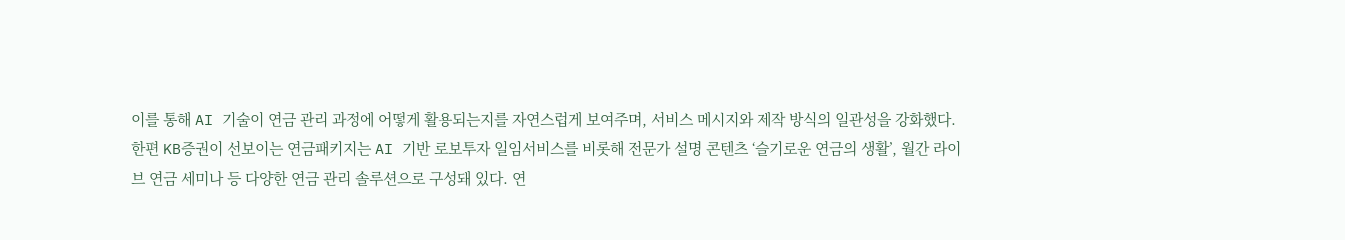이를 통해 AI 기술이 연금 관리 과정에 어떻게 활용되는지를 자연스럽게 보여주며, 서비스 메시지와 제작 방식의 일관성을 강화했다.
한편 KB증권이 선보이는 연금패키지는 AI 기반 로보투자 일임서비스를 비롯해 전문가 설명 콘텐츠 ‘슬기로운 연금의 생활’, 월간 라이브 연금 세미나 등 다양한 연금 관리 솔루션으로 구성돼 있다. 연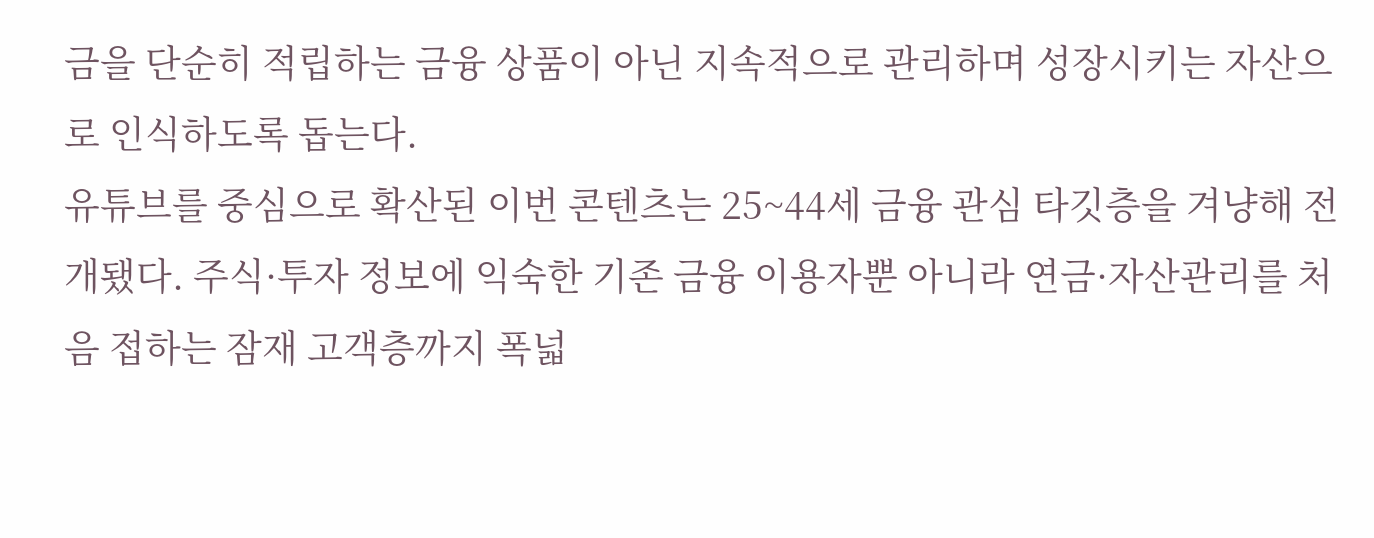금을 단순히 적립하는 금융 상품이 아닌 지속적으로 관리하며 성장시키는 자산으로 인식하도록 돕는다.
유튜브를 중심으로 확산된 이번 콘텐츠는 25~44세 금융 관심 타깃층을 겨냥해 전개됐다. 주식·투자 정보에 익숙한 기존 금융 이용자뿐 아니라 연금·자산관리를 처음 접하는 잠재 고객층까지 폭넓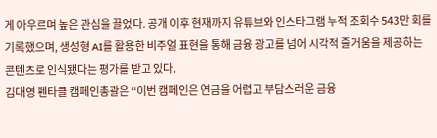게 아우르며 높은 관심을 끌었다. 공개 이후 현재까지 유튜브와 인스타그램 누적 조회수 543만 회를 기록했으며, 생성형 AI를 활용한 비주얼 표현을 통해 금융 광고를 넘어 시각적 즐거움을 제공하는 콘텐츠로 인식됐다는 평가를 받고 있다.
김대영 펜타클 캠페인총괄은 “이번 캠페인은 연금을 어렵고 부담스러운 금융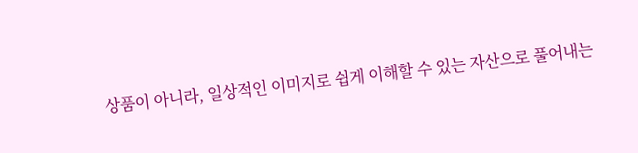상품이 아니라, 일상적인 이미지로 쉽게 이해할 수 있는 자산으로 풀어내는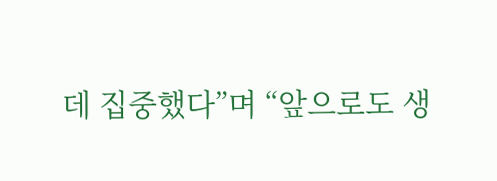데 집중했다”며 “앞으로도 생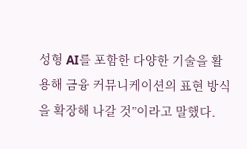성형 AI를 포함한 다양한 기술을 활용해 금융 커뮤니케이션의 표현 방식을 확장해 나갈 것”이라고 말했다.